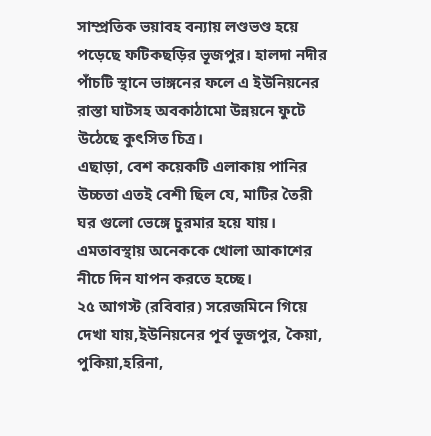সাম্প্রতিক ভয়াবহ বন্যায় লণ্ডভণ্ড হয়ে পড়েছে ফটিকছড়ির ভূজপুর। হালদা নদীর পাঁচটি স্থানে ভাঙ্গনের ফলে এ ইউনিয়নের রাস্তা ঘাটসহ অবকাঠামো উন্নয়নে ফুটে উঠেছে কুৎসিত চিত্র।
এছাড়া, বেশ কয়েকটি এলাকায় পানির উচ্চতা এতই বেশী ছিল যে, মাটির তৈরী ঘর গুলো ভেঙ্গে চুরমার হয়ে যায়। এমতাবস্থায় অনেককে খোলা আকাশের নীচে দিন যাপন করতে হচ্ছে।
২৫ আগস্ট (রবিবার) সরেজমিনে গিয়ে দেখা যায়,ইউনিয়নের পূর্ব ভূজপুর, কৈয়া, পুকিয়া,হরিনা,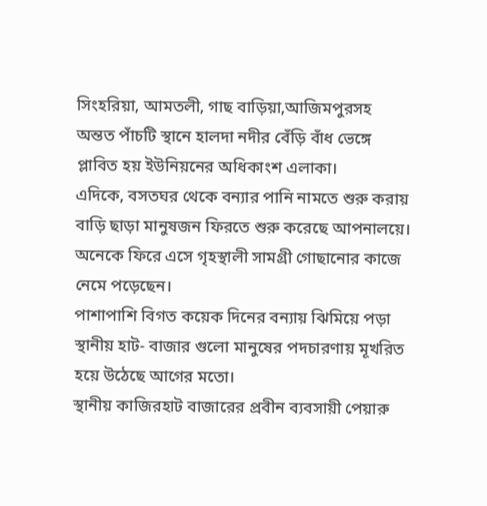সিংহরিয়া, আমতলী, গাছ বাড়িয়া,আজিমপুরসহ অন্তত পাঁচটি স্থানে হালদা নদীর বেঁড়ি বাঁধ ভেঙ্গে প্লাবিত হয় ইউনিয়নের অধিকাংশ এলাকা।
এদিকে, বসতঘর থেকে বন্যার পানি নামতে শুরু করায় বাড়ি ছাড়া মানুষজন ফিরতে শুরু করেছে আপনালয়ে। অনেকে ফিরে এসে গৃহস্থালী সামগ্রী গোছানোর কাজে নেমে পড়েছেন।
পাশাপাশি বিগত কয়েক দিনের বন্যায় ঝিমিয়ে পড়া স্থানীয় হাট- বাজার গুলো মানুষের পদচারণায় মূখরিত হয়ে উঠেছে আগের মতো।
স্থানীয় কাজিরহাট বাজারের প্রবীন ব্যবসায়ী পেয়ারু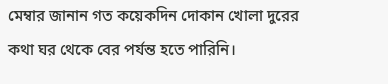মেম্বার জানান গত কয়েকদিন দোকান খোলা দুরের কথা ঘর থেকে বের পর্যন্ত হতে পারিনি।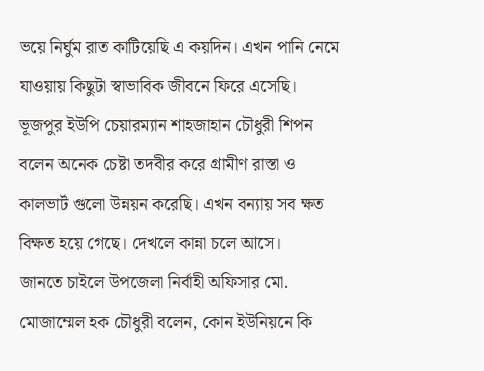ভয়ে নির্ঘুম রাত কাটিয়েছি এ কয়দিন। এখন পানি নেমে যাওয়ায় কিছুটা স্বাভাবিক জীবনে ফিরে এসেছি।
ভূজপুর ইউপি চেয়ারম্যান শাহজাহান চৌধুরী শিপন বলেন অনেক চেষ্টা তদবীর করে গ্রামীণ রাস্তা ও কালভার্ট গুলো উন্নয়ন করেছি। এখন বন্যায় সব ক্ষত বিক্ষত হয়ে গেছে। দেখলে কান্না চলে আসে।
জানতে চাইলে উপজেলা নির্বাহী অফিসার মো. মোজাম্মেল হক চৌধুরী বলেন, কোন ইউনিয়নে কি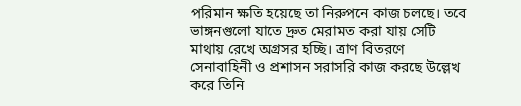পরিমান ক্ষতি হয়েছে তা নিরুপনে কাজ চলছে। তবে ভাঙ্গনগুলো যাতে দ্রুত মেরামত করা যায় সেটি মাথায় রেখে অগ্রসর হচ্ছি। ত্রাণ বিতরণে সেনাবাহিনী ও প্রশাসন সরাসরি কাজ করছে উল্লেখ করে তিনি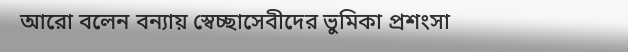আরো বলেন বন্যায় স্বেচ্ছাসেবীদের ভুমিকা প্রশংসা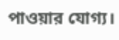পাওয়ার যোগ্য।